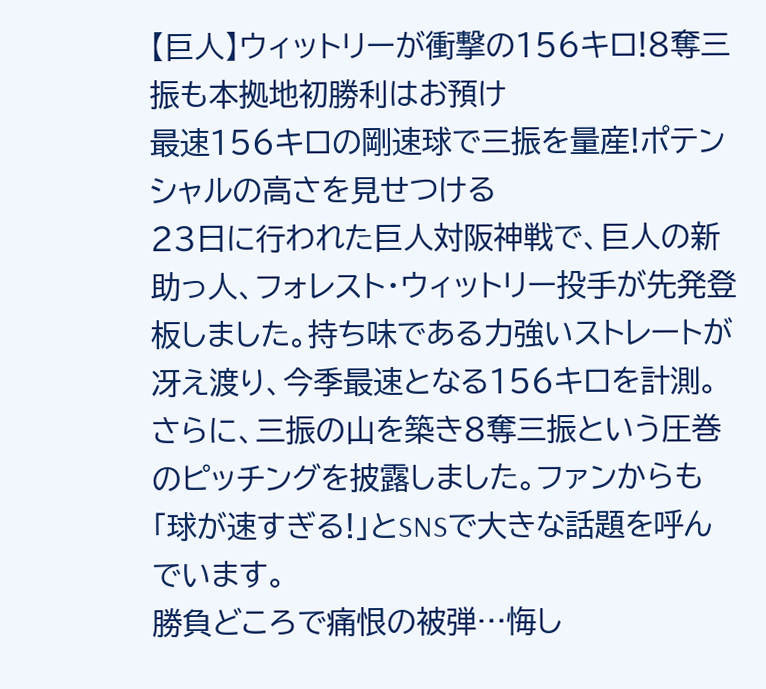【巨人】ウィットリーが衝撃の156キロ!8奪三振も本拠地初勝利はお預け
最速156キロの剛速球で三振を量産!ポテンシャルの高さを見せつける
23日に行われた巨人対阪神戦で、巨人の新助っ人、フォレスト・ウィットリー投手が先発登板しました。持ち味である力強いストレートが冴え渡り、今季最速となる156キロを計測。さらに、三振の山を築き8奪三振という圧巻のピッチングを披露しました。ファンからも「球が速すぎる!」とSNSで大きな話題を呼んでいます。
勝負どころで痛恨の被弾…悔し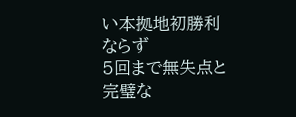い本拠地初勝利ならず
5回まで無失点と完璧な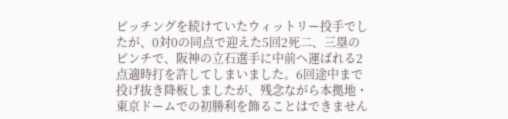ピッチングを続けていたウィットリー投手でしたが、0対0の同点で迎えた5回2死二、三塁のピンチで、阪神の立石選手に中前へ運ばれる2点適時打を許してしまいました。6回途中まで投げ抜き降板しましたが、残念ながら本拠地・東京ドームでの初勝利を飾ることはできません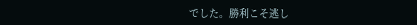でした。勝利こそ逃し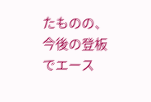たものの、今後の登板でエース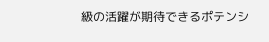級の活躍が期待できるポテンシ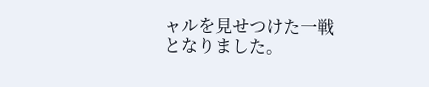ャルを見せつけた一戦となりました。